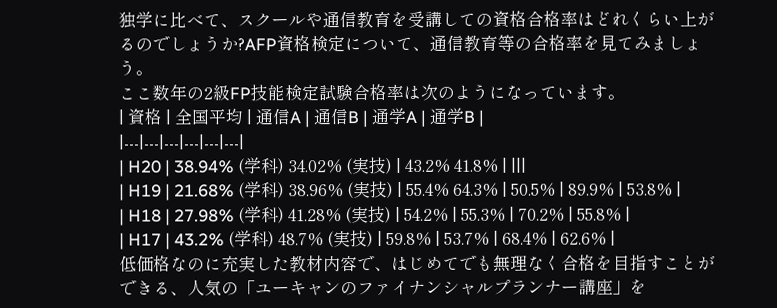独学に比べて、スクールや通信教育を受講しての資格合格率はどれくらい上がるのでしょうか?AFP資格検定について、通信教育等の合格率を見てみましょう。
ここ数年の2級FP技能検定試験合格率は次のようになっています。
| 資格 | 全国平均 | 通信A | 通信B | 通学A | 通学B |
|---|---|---|---|---|---|
| H20 | 38.94% (学科) 34.02% (実技) | 43.2% 41.8% | |||
| H19 | 21.68% (学科) 38.96% (実技) | 55.4% 64.3% | 50.5% | 89.9% | 53.8% |
| H18 | 27.98% (学科) 41.28% (実技) | 54.2% | 55.3% | 70.2% | 55.8% |
| H17 | 43.2% (学科) 48.7% (実技) | 59.8% | 53.7% | 68.4% | 62.6% |
低価格なのに充実した教材内容で、はじめてでも無理なく合格を目指すことができる、人気の「ユーキャンのファイナンシャルプランナー講座」を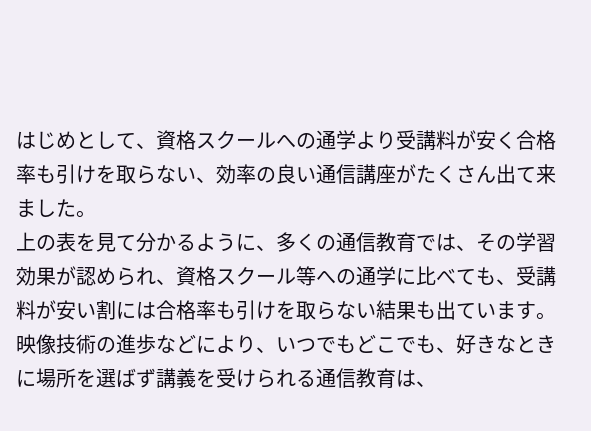はじめとして、資格スクールへの通学より受講料が安く合格率も引けを取らない、効率の良い通信講座がたくさん出て来ました。
上の表を見て分かるように、多くの通信教育では、その学習効果が認められ、資格スクール等への通学に比べても、受講料が安い割には合格率も引けを取らない結果も出ています。
映像技術の進歩などにより、いつでもどこでも、好きなときに場所を選ばず講義を受けられる通信教育は、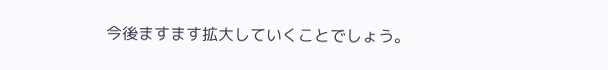今後ますます拡大していくことでしょう。